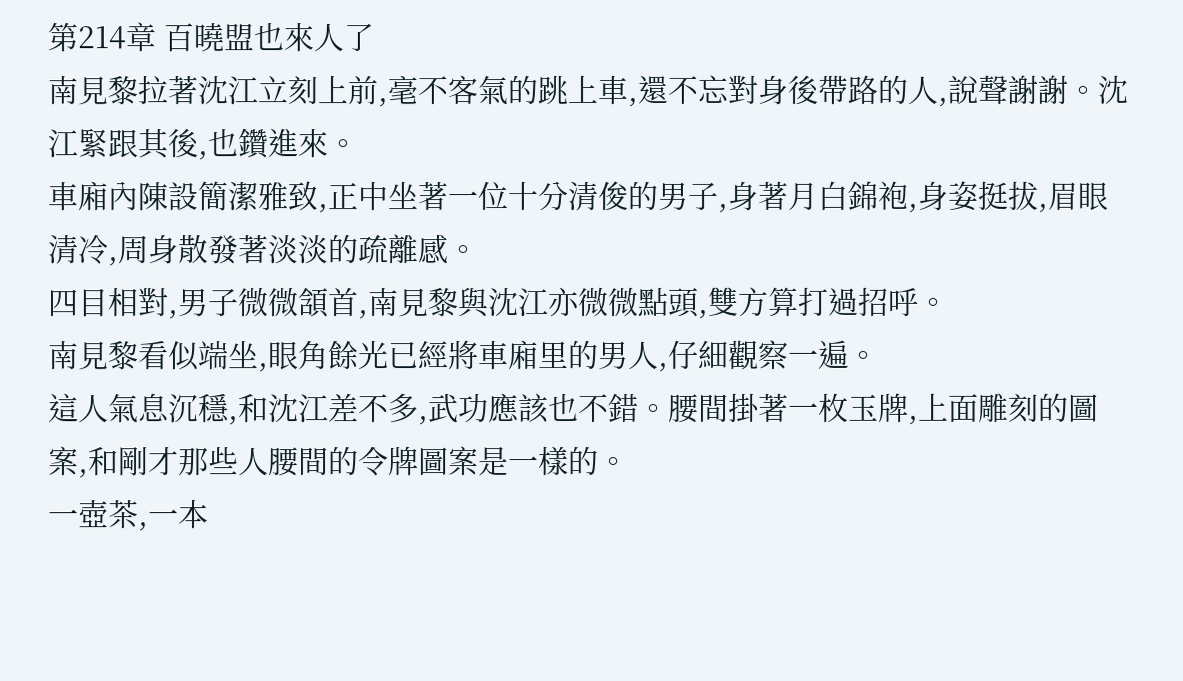第214章 百曉盟也來人了
南見黎拉著沈江立刻上前,毫不客氣的跳上車,還不忘對身後帶路的人,說聲謝謝。沈江緊跟其後,也鑽進來。
車廂內陳設簡潔雅致,正中坐著一位十分清俊的男子,身著月白錦袍,身姿挺拔,眉眼清冷,周身散發著淡淡的疏離感。
四目相對,男子微微頷首,南見黎與沈江亦微微點頭,雙方算打過招呼。
南見黎看似端坐,眼角餘光已經將車廂里的男人,仔細觀察一遍。
這人氣息沉穩,和沈江差不多,武功應該也不錯。腰間掛著一枚玉牌,上面雕刻的圖案,和剛才那些人腰間的令牌圖案是一樣的。
一壺茶,一本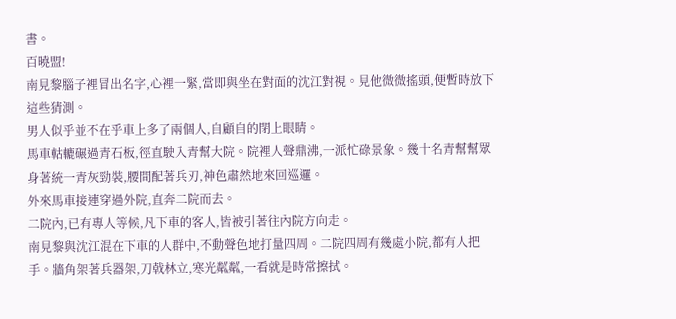書。
百曉盟!
南見黎腦子裡冒出名字,心裡一緊,當即與坐在對面的沈江對視。見他微微搖頭,便暫時放下這些猜測。
男人似乎並不在乎車上多了兩個人,自顧自的閉上眼睛。
馬車軲轆碾過青石板,徑直駛入青幫大院。院裡人聲鼎沸,一派忙碌景象。幾十名青幫幫眾身著統一青灰勁裝,腰間配著兵刃,神色肅然地來回巡邏。
外來馬車接連穿過外院,直奔二院而去。
二院內,已有專人等候,凡下車的客人,皆被引著往內院方向走。
南見黎與沈江混在下車的人群中,不動聲色地打量四周。二院四周有幾處小院,都有人把手。牆角架著兵器架,刀戟林立,寒光粼粼,一看就是時常擦拭。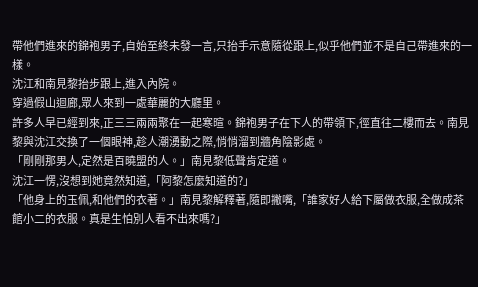帶他們進來的錦袍男子,自始至終未發一言,只抬手示意隨從跟上,似乎他們並不是自己帶進來的一樣。
沈江和南見黎抬步跟上,進入內院。
穿過假山迴廊,眾人來到一處華麗的大廳里。
許多人早已經到來,正三三兩兩聚在一起寒暄。錦袍男子在下人的帶領下,徑直往二樓而去。南見黎與沈江交換了一個眼神,趁人潮湧動之際,悄悄溜到牆角陰影處。
「剛剛那男人,定然是百曉盟的人。」南見黎低聲肯定道。
沈江一愣,沒想到她竟然知道,「阿黎怎麼知道的?」
「他身上的玉佩,和他們的衣著。」南見黎解釋著,隨即撇嘴,「誰家好人給下屬做衣服,全做成茶館小二的衣服。真是生怕別人看不出來嗎?」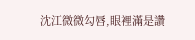沈江微微勾唇,眼裡滿是讚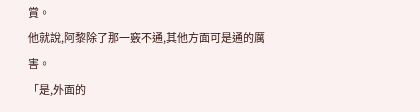賞。
他就說,阿黎除了那一竅不通,其他方面可是通的厲害。
「是,外面的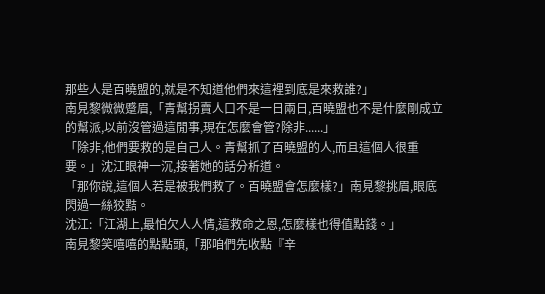那些人是百曉盟的,就是不知道他們來這裡到底是來救誰?」
南見黎微微蹙眉,「青幫拐賣人口不是一日兩日,百曉盟也不是什麼剛成立的幫派,以前沒管過這閒事,現在怎麼會管?除非......」
「除非,他們要救的是自己人。青幫抓了百曉盟的人,而且這個人很重要。」沈江眼神一沉,接著她的話分析道。
「那你說,這個人若是被我們救了。百曉盟會怎麼樣?」南見黎挑眉,眼底閃過一絲狡黠。
沈江:「江湖上,最怕欠人人情,這救命之恩,怎麼樣也得值點錢。」
南見黎笑嘻嘻的點點頭,「那咱們先收點『辛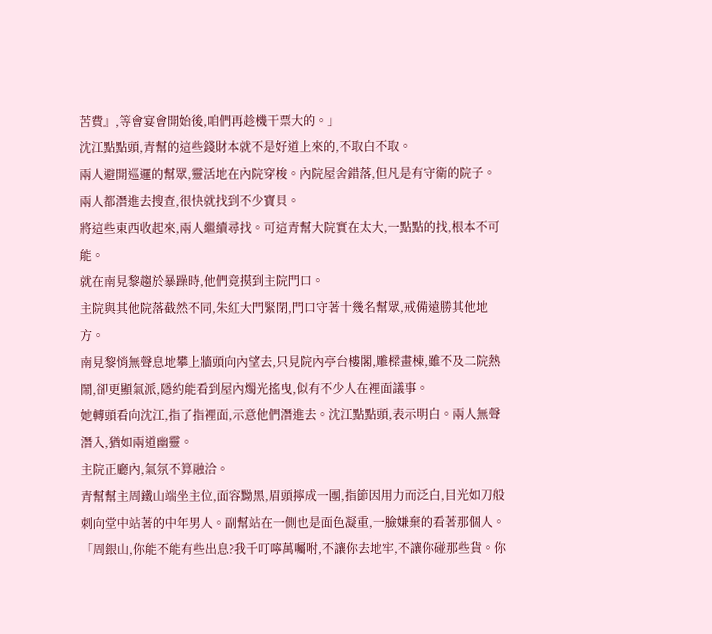苦費』,等會宴會開始後,咱們再趁機干票大的。」
沈江點點頭,青幫的這些錢財本就不是好道上來的,不取白不取。
兩人避開巡邏的幫眾,靈活地在內院穿梭。內院屋舍錯落,但凡是有守衛的院子。兩人都潛進去搜查,很快就找到不少寶貝。
將這些東西收起來,兩人繼續尋找。可這青幫大院實在太大,一點點的找,根本不可能。
就在南見黎趨於暴躁時,他們竟摸到主院門口。
主院與其他院落截然不同,朱紅大門緊閉,門口守著十幾名幫眾,戒備遠勝其他地方。
南見黎悄無聲息地攀上牆頭向內望去,只見院內亭台樓閣,雕樑畫棟,雖不及二院熱鬧,卻更顯氣派,隱約能看到屋內燭光搖曳,似有不少人在裡面議事。
她轉頭看向沈江,指了指裡面,示意他們潛進去。沈江點點頭,表示明白。兩人無聲潛入,猶如兩道幽靈。
主院正廳內,氣氛不算融洽。
青幫幫主周鐵山端坐主位,面容黝黑,眉頭擰成一團,指節因用力而泛白,目光如刀般刺向堂中站著的中年男人。副幫站在一側也是面色凝重,一臉嫌棄的看著那個人。
「周銀山,你能不能有些出息?我千叮嚀萬囑咐,不讓你去地牢,不讓你碰那些貨。你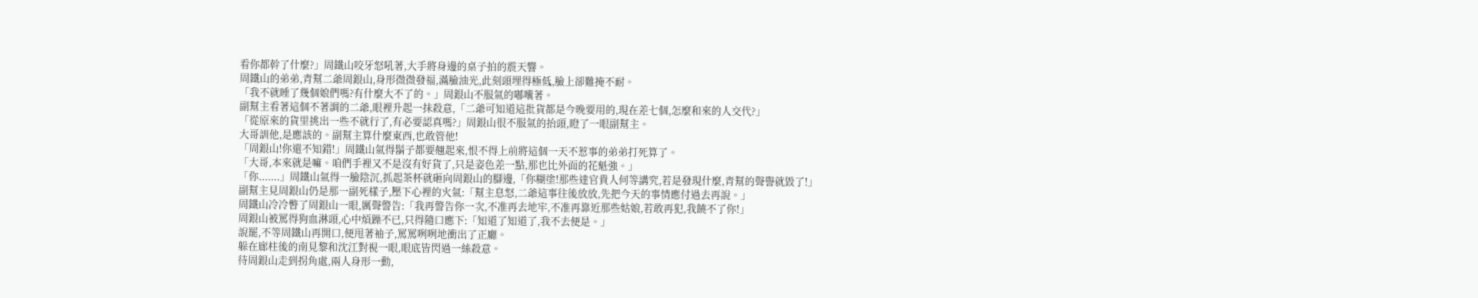看你都幹了什麼?」周鐵山咬牙怒吼著,大手將身邊的桌子拍的震天響。
周鐵山的弟弟,青幫二爺周銀山,身形微微發福,滿臉油光,此刻頭埋得極低,臉上卻難掩不耐。
「我不就睡了幾個娘們嗎?有什麼大不了的。」周銀山不服氣的嘟囔著。
副幫主看著這個不著調的二爺,眼裡升起一抹殺意,「二爺可知道這批貨都是今晚要用的,現在差七個,怎麼和來的人交代?」
「從原來的貨里挑出一些不就行了,有必要認真嗎?」周銀山很不服氣的抬頭,瞪了一眼副幫主。
大哥訓他,是應該的。副幫主算什麼東西,也敢管他!
「周銀山!你還不知錯!」周鐵山氣得鬍子都要翹起來,恨不得上前將這個一天不惹事的弟弟打死算了。
「大哥,本來就是嘛。咱們手裡又不是沒有好貨了,只是姿色差一點,那也比外面的花魁強。」
「你.......」周鐵山氣得一臉陰沉,抓起茶杯就砸向周銀山的腳邊,「你糊塗!那些達官貴人何等講究,若是發現什麼,青幫的聲譽就毀了!」
副幫主見周銀山仍是那一副死樣子,壓下心裡的火氣:「幫主息怒,二爺這事往後放放,先把今天的事情應付過去再說。」
周鐵山冷冷瞥了周銀山一眼,厲聲警告:「我再警告你一次,不准再去地牢,不准再靠近那些姑娘,若敢再犯,我饒不了你!」
周銀山被罵得狗血淋頭,心中煩躁不已,只得隨口應下:「知道了知道了,我不去便是。」
說罷,不等周鐵山再開口,便甩著袖子,罵罵咧咧地衝出了正廳。
躲在廊柱後的南見黎和沈江對視一眼,眼底皆閃過一絲殺意。
待周銀山走到拐角處,兩人身形一動,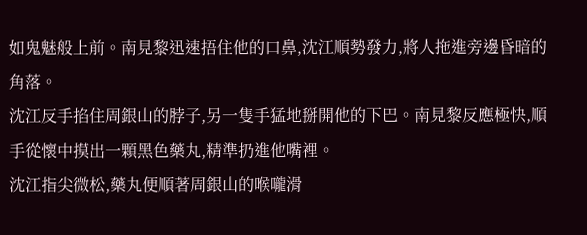如鬼魅般上前。南見黎迅速捂住他的口鼻,沈江順勢發力,將人拖進旁邊昏暗的角落。
沈江反手掐住周銀山的脖子,另一隻手猛地掰開他的下巴。南見黎反應極快,順手從懷中摸出一顆黑色藥丸,精準扔進他嘴裡。
沈江指尖微松,藥丸便順著周銀山的喉嚨滑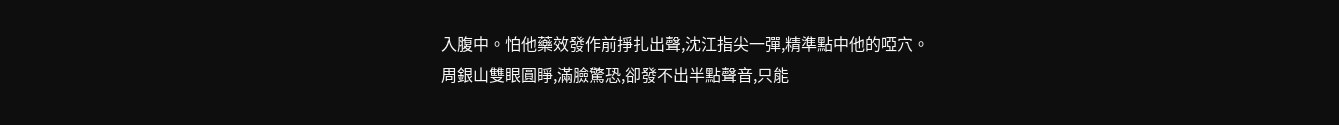入腹中。怕他藥效發作前掙扎出聲,沈江指尖一彈,精準點中他的啞穴。
周銀山雙眼圓睜,滿臉驚恐,卻發不出半點聲音,只能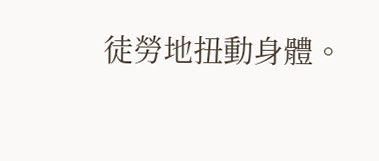徒勞地扭動身體。